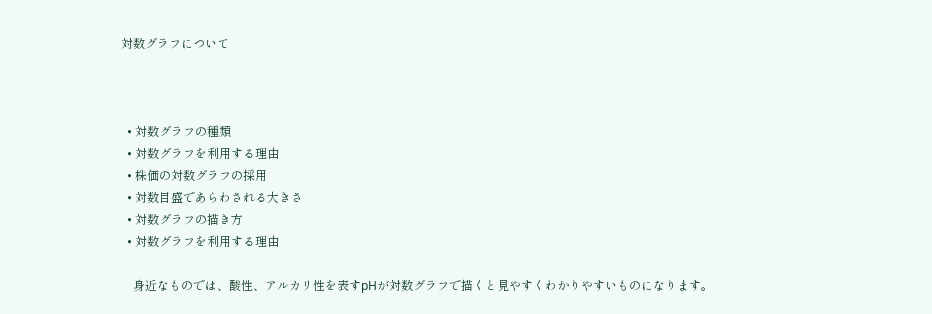対数グラフについて



  • 対数グラフの種類
  • 対数グラフを利用する理由
  • 株価の対数グラフの採用
  • 対数目盛であらわされる大きさ
  • 対数グラフの描き方
  • 対数グラフを利用する理由

    身近なものでは、酸性、アルカリ性を表すpHが対数グラフで描くと見やすくわかりやすいものになります。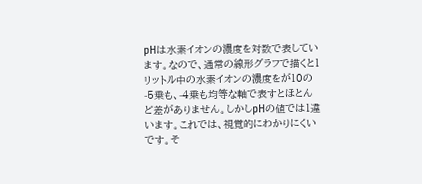pHは水素イオンの濃度を対数で表しています。なので、通常の線形グラフで描くと1リットル中の水素イオンの濃度をが10の-5乗も、-4乗も均等な軸で表すとほとんど差がありません。しかしpHの値では1違います。これでは、視覚的にわかりにくいです。そ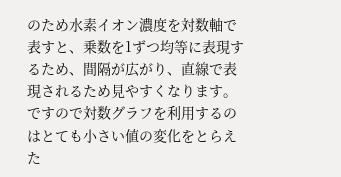のため水素イオン濃度を対数軸で表すと、乗数を1ずつ均等に表現するため、間隔が広がり、直線で表現されるため見やすくなります。ですので対数グラフを利用するのはとても小さい値の変化をとらえた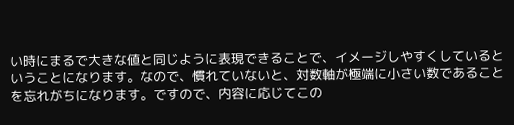い時にまるで大きな値と同じように表現できることで、イメージしやすくしているということになります。なので、慣れていないと、対数軸が極端に小さい数であることを忘れがちになります。ですので、内容に応じてこの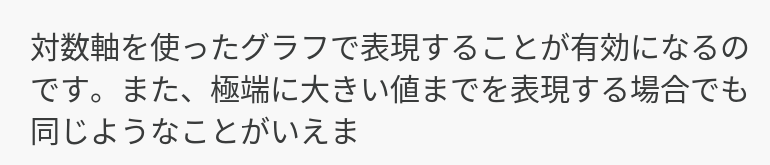対数軸を使ったグラフで表現することが有効になるのです。また、極端に大きい値までを表現する場合でも同じようなことがいえま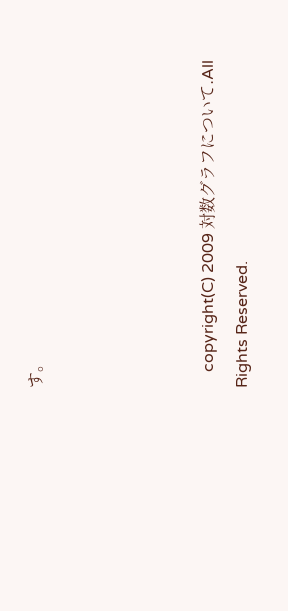す。




    copyright(C) 2009 対数グラフについて.All Rights Reserved.